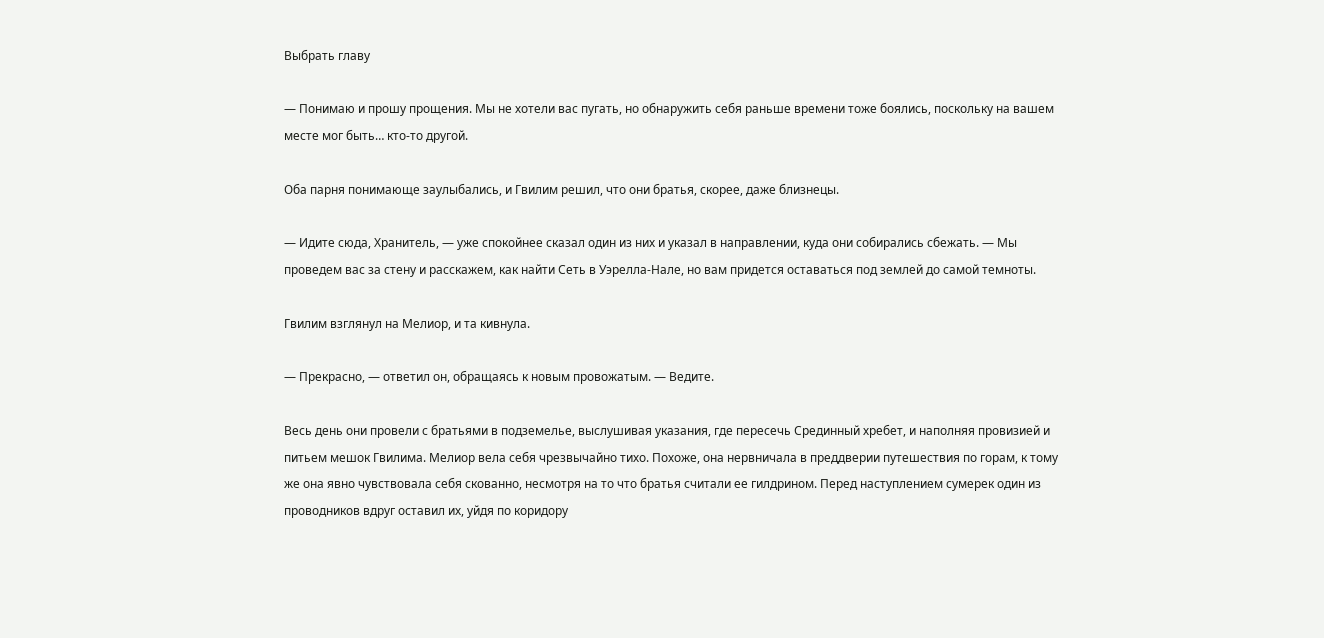Выбрать главу

— Понимаю и прошу прощения. Мы не хотели вас пугать, но обнаружить себя раньше времени тоже боялись, поскольку на вашем месте мог быть… кто-то другой.

Оба парня понимающе заулыбались, и Гвилим решил, что они братья, скорее, даже близнецы.

— Идите сюда, Хранитель, — уже спокойнее сказал один из них и указал в направлении, куда они собирались сбежать. — Мы проведем вас за стену и расскажем, как найти Сеть в Уэрелла-Нале, но вам придется оставаться под землей до самой темноты.

Гвилим взглянул на Мелиор, и та кивнула.

— Прекрасно, — ответил он, обращаясь к новым провожатым. — Ведите.

Весь день они провели с братьями в подземелье, выслушивая указания, где пересечь Срединный хребет, и наполняя провизией и питьем мешок Гвилима. Мелиор вела себя чрезвычайно тихо. Похоже, она нервничала в преддверии путешествия по горам, к тому же она явно чувствовала себя скованно, несмотря на то что братья считали ее гилдрином. Перед наступлением сумерек один из проводников вдруг оставил их, уйдя по коридору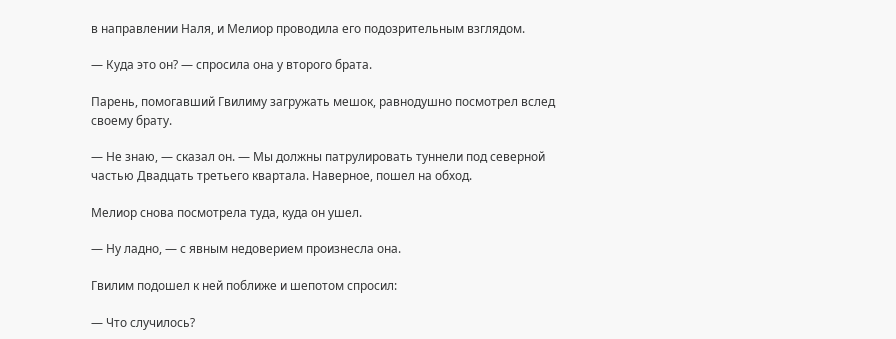в направлении Наля, и Мелиор проводила его подозрительным взглядом.

— Куда это он? — спросила она у второго брата.

Парень, помогавший Гвилиму загружать мешок, равнодушно посмотрел вслед своему брату.

— Не знаю, — сказал он. — Мы должны патрулировать туннели под северной частью Двадцать третьего квартала. Наверное, пошел на обход.

Мелиор снова посмотрела туда, куда он ушел.

— Ну ладно, — с явным недоверием произнесла она.

Гвилим подошел к ней поближе и шепотом спросил:

— Что случилось?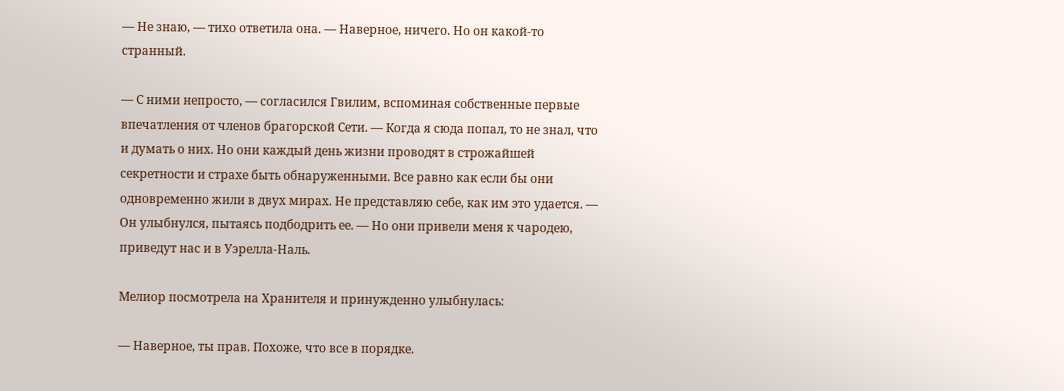— Не знаю, — тихо ответила она. — Наверное, ничего. Но он какой-то странный.

— С ними непросто, — согласился Гвилим, вспоминая собственные первые впечатления от членов брагорской Сети. — Когда я сюда попал, то не знал, что и думать о них. Но они каждый день жизни проводят в строжайшей секретности и страхе быть обнаруженными. Все равно как если бы они одновременно жили в двух мирах. Не представляю себе, как им это удается. — Он улыбнулся, пытаясь подбодрить ее. — Но они привели меня к чародею, приведут нас и в Уэрелла-Наль.

Мелиор посмотрела на Хранителя и принужденно улыбнулась:

— Наверное, ты прав. Похоже, что все в порядке.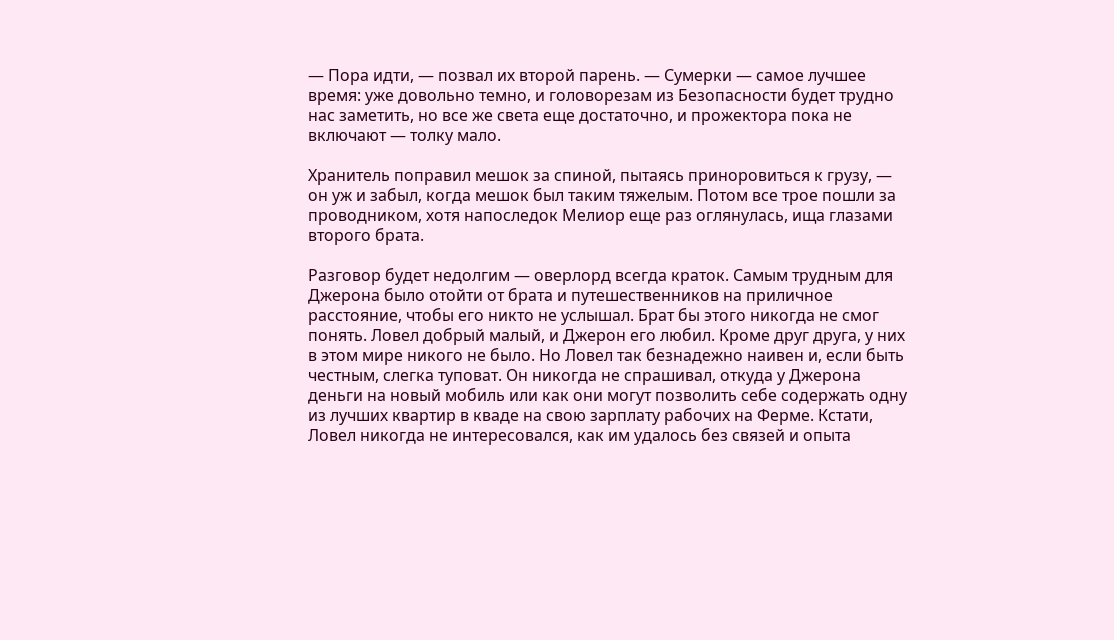— Пора идти, — позвал их второй парень. — Сумерки — самое лучшее время: уже довольно темно, и головорезам из Безопасности будет трудно нас заметить, но все же света еще достаточно, и прожектора пока не включают — толку мало.

Хранитель поправил мешок за спиной, пытаясь приноровиться к грузу, — он уж и забыл, когда мешок был таким тяжелым. Потом все трое пошли за проводником, хотя напоследок Мелиор еще раз оглянулась, ища глазами второго брата.

Разговор будет недолгим — оверлорд всегда краток. Самым трудным для Джерона было отойти от брата и путешественников на приличное расстояние, чтобы его никто не услышал. Брат бы этого никогда не смог понять. Ловел добрый малый, и Джерон его любил. Кроме друг друга, у них в этом мире никого не было. Но Ловел так безнадежно наивен и, если быть честным, слегка туповат. Он никогда не спрашивал, откуда у Джерона деньги на новый мобиль или как они могут позволить себе содержать одну из лучших квартир в кваде на свою зарплату рабочих на Ферме. Кстати, Ловел никогда не интересовался, как им удалось без связей и опыта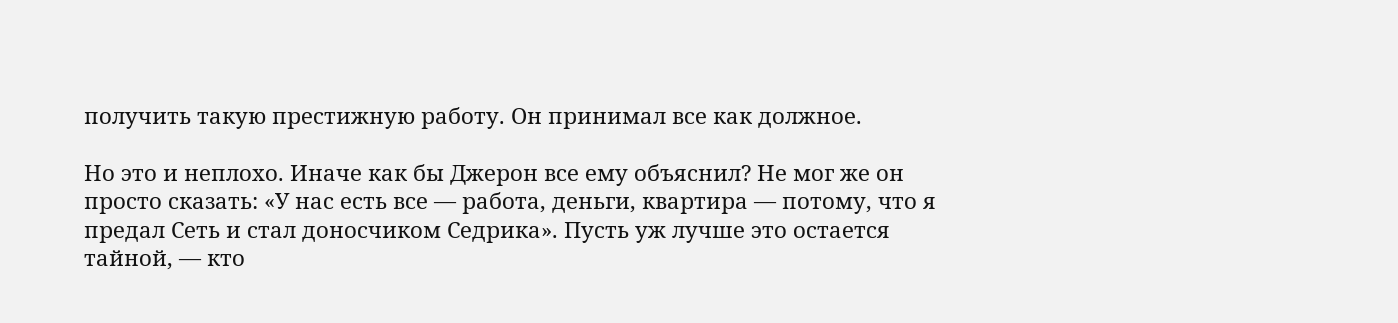получить такую престижную работу. Он принимал все как должное.

Но это и неплохо. Иначе как бы Джерон все ему объяснил? Не мог же он просто сказать: «У нас есть все — работа, деньги, квартира — потому, что я предал Сеть и стал доносчиком Седрика». Пусть уж лучше это остается тайной, — кто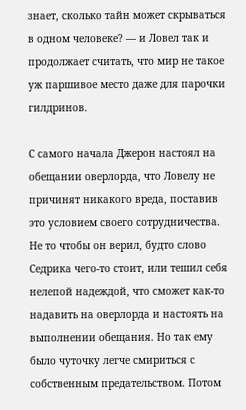знает, сколько тайн может скрываться в одном человеке? — и Ловел так и продолжает считать, что мир не такое уж паршивое место даже для парочки гилдринов.

С самого начала Джерон настоял на обещании оверлорда, что Ловелу не причинят никакого вреда, поставив это условием своего сотрудничества. Не то чтобы он верил, будто слово Седрика чего-то стоит, или тешил себя нелепой надеждой, что сможет как-то надавить на оверлорда и настоять на выполнении обещания. Но так ему было чуточку легче смириться с собственным предательством. Потом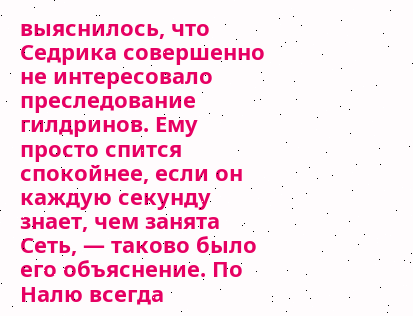выяснилось, что Седрика совершенно не интересовало преследование гилдринов. Ему просто спится спокойнее, если он каждую секунду знает, чем занята Сеть, — таково было его объяснение. По Налю всегда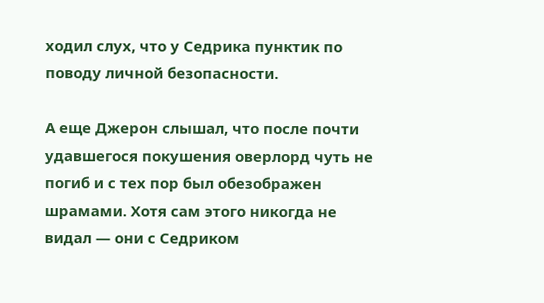ходил слух, что у Седрика пунктик по поводу личной безопасности.

А еще Джерон слышал, что после почти удавшегося покушения оверлорд чуть не погиб и с тех пор был обезображен шрамами. Хотя сам этого никогда не видал — они с Седриком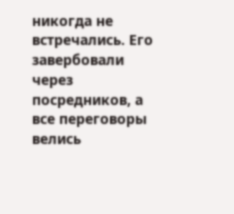никогда не встречались. Его завербовали через посредников, а все переговоры велись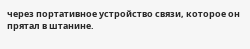через портативное устройство связи, которое он прятал в штанине.